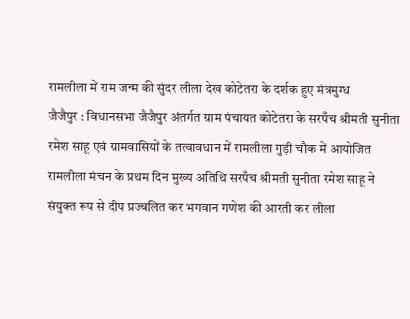रामलीला में राम जन्म की सुंदर लीला देख कोटेतरा के दर्शक हुए मंत्रमुग्ध
जैजैपुर : विधानसभा जैजैपुर अंतर्गत ग्राम पंचायत कोटेतरा के सरपँच श्रीमती सुनीता रमेश साहू एवं ग्रामवासियों के तत्वावधान में रामलीला गुड़ी चौक में आयोजित रामलीला मंचन के प्रथम दिन मुख्य अतिथि सरपँच श्रीमती सुनीता रमेश साहू ने संयुक्त रूप से दीप प्रज्वलित कर भगवान गणेश की आरती कर लीला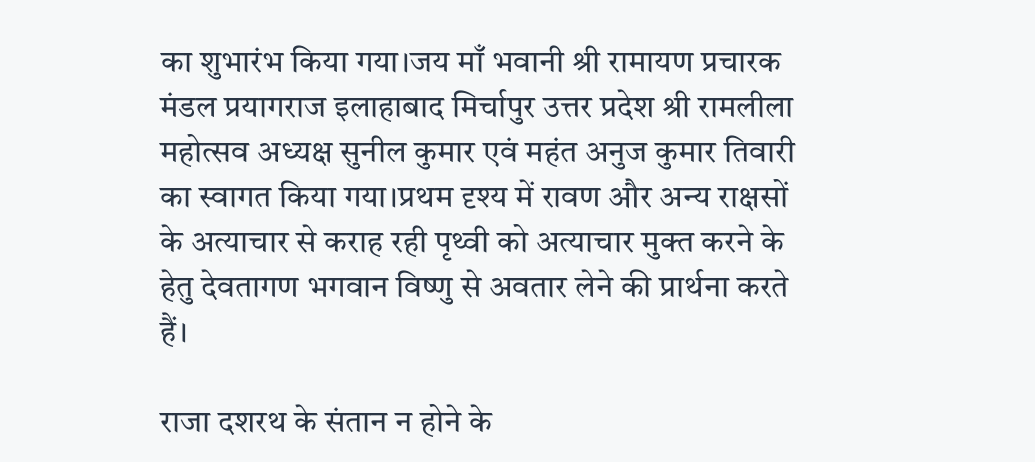का शुभारंभ किया गया।जय माँ भवानी श्री रामायण प्रचारक मंडल प्रयागराज इलाहाबाद मिर्चापुर उत्तर प्रदेश श्री रामलीला महोत्सव अध्यक्ष सुनील कुमार एवं महंत अनुज कुमार तिवारी का स्वागत किया गया।प्रथम दृश्य में रावण और अन्य राक्षसों के अत्याचार से कराह रही पृथ्वी को अत्याचार मुक्त करने के हेतु देवतागण भगवान विष्णु से अवतार लेने की प्रार्थना करते हैं।

राजा दशरथ के संतान न होने के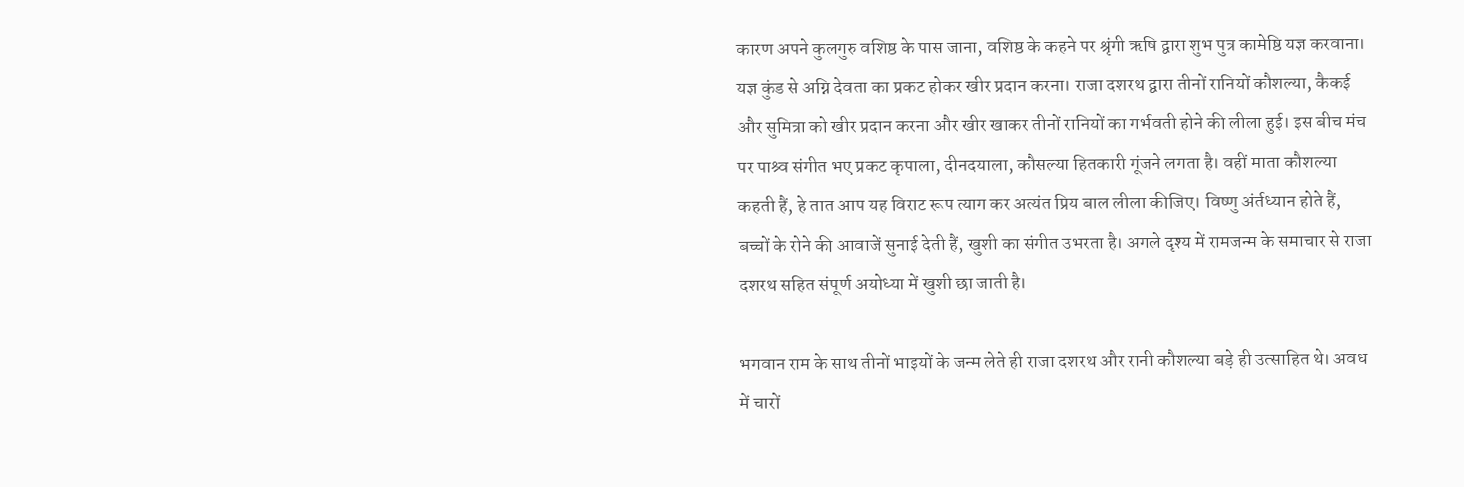कारण अपने कुलगुरु वशिष्ठ के पास जाना, वशिष्ठ के कहने पर श्रृंगी ऋषि द्वारा शुभ पुत्र कामेष्ठि यज्ञ करवाना। यज्ञ कुंड से अग्नि देवता का प्रकट होकर खीर प्रदान करना। राजा दशरथ द्वारा तीनों रानियों कौशल्या, कैकई और सुमित्रा को खीर प्रदान करना और खीर खाकर तीनों रानियों का गर्भवती होने की लीला हुई। इस बीच मंच पर पाश्र्व संगीत भए प्रकट कृपाला, दीनदयाला, कौसल्या हितकारी गूंजने लगता है। वहीं माता कौशल्या कहती हैं, हे तात आप यह विराट रूप त्याग कर अत्यंत प्रिय बाल लीला कीजिए। विष्णु अंर्तध्यान होते हैं, बच्चों के रोने की आवाजें सुनाई देती हैं, खुशी का संगीत उभरता है। अगले दृश्य में रामजन्म के समाचार से राजा दशरथ सहित संपूर्ण अयोध्या में खुशी छा जाती है।

भगवान राम के साथ तीनों भाइयों के जन्म लेते ही राजा दशरथ और रानी कौशल्या बड़े ही उत्साहित थे। अवध में चारों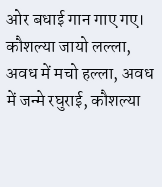ओर बधाई गान गाए गए। कौशल्या जायो लल्ला, अवध में मचो हल्ला, अवध में जन्मे रघुराई, कौशल्या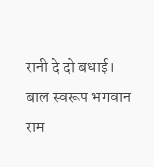रानी दे दो बधाई। बाल स्वरूप भगवान राम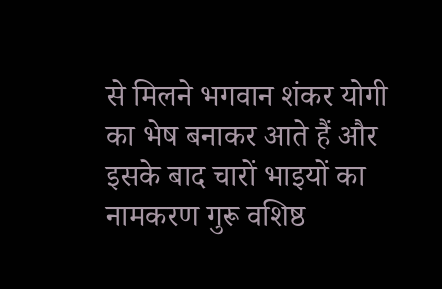से मिलने भगवान शंकर योगी का भेष बनाकर आते हैं और इसके बाद चारों भाइयों का नामकरण गुरू वशिष्ठ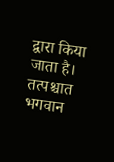द्वारा किया जाता है। तत्पश्चात भगवान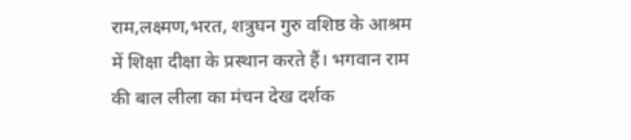राम,लक्ष्मण,भरत, शत्रुघन गुरु वशिष्ठ के आश्रम में शिक्षा दीक्षा के प्रस्थान करते हैं। भगवान राम की बाल लीला का मंचन देख दर्शक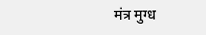मंत्र मुग्ध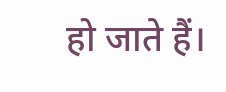हो जाते हैं।